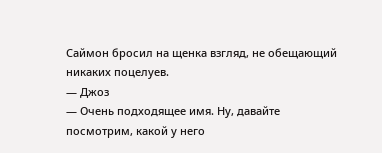Саймон бросил на щенка взгляд, не обещающий никаких поцелуев.
— Джоз
— Очень подходящее имя. Ну, давайте посмотрим, какой у него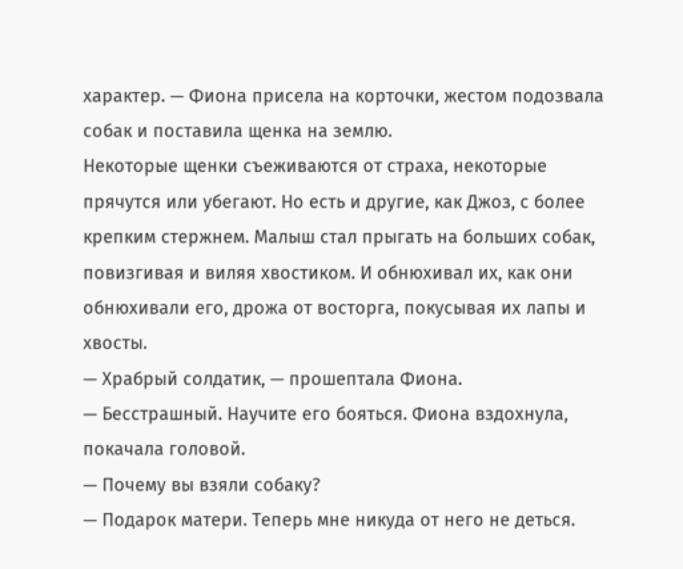характер. — Фиона присела на корточки, жестом подозвала собак и поставила щенка на землю.
Некоторые щенки съеживаются от страха, некоторые прячутся или убегают. Но есть и другие, как Джоз, с более крепким стержнем. Малыш стал прыгать на больших собак, повизгивая и виляя хвостиком. И обнюхивал их, как они обнюхивали его, дрожа от восторга, покусывая их лапы и хвосты.
— Храбрый солдатик, — прошептала Фиона.
— Бесстрашный. Научите его бояться. Фиона вздохнула, покачала головой.
— Почему вы взяли собаку?
— Подарок матери. Теперь мне никуда от него не деться.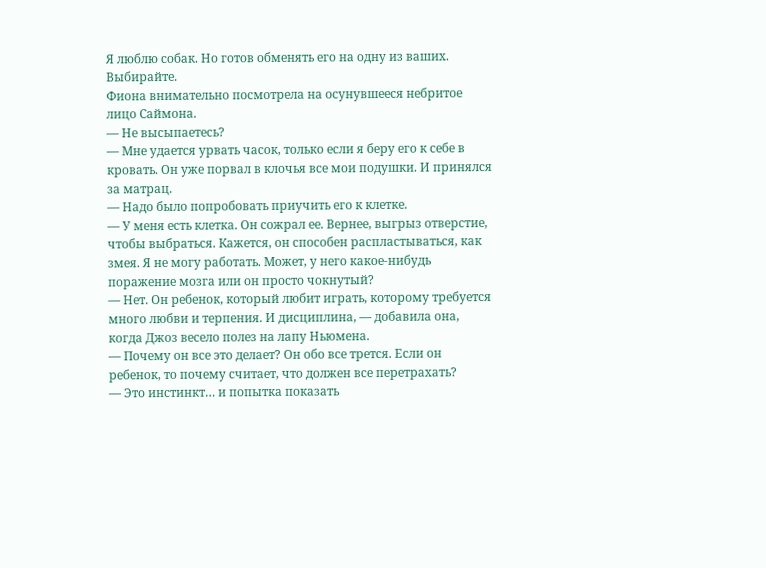Я люблю собак. Но готов обменять его на одну из ваших. Выбирайте.
Фиона внимательно посмотрела на осунувшееся небритое лицо Саймона.
— Не высыпаетесь?
— Мне удается урвать часок, только если я беру его к себе в кровать. Он уже порвал в клочья все мои подушки. И принялся за матрац.
— Надо было попробовать приучить его к клетке.
— У меня есть клетка. Он сожрал ее. Вернее, выгрыз отверстие, чтобы выбраться. Кажется, он способен распластываться, как змея. Я не могу работать. Может, у него какое-нибудь поражение мозга или он просто чокнутый?
— Нет. Он ребенок, который любит играть, которому требуется много любви и терпения. И дисциплина, — добавила она, когда Джоз весело полез на лапу Ньюмена.
— Почему он все это делает? Он обо все трется. Если он ребенок, то почему считает, что должен все перетрахать?
— Это инстинкт… и попытка показать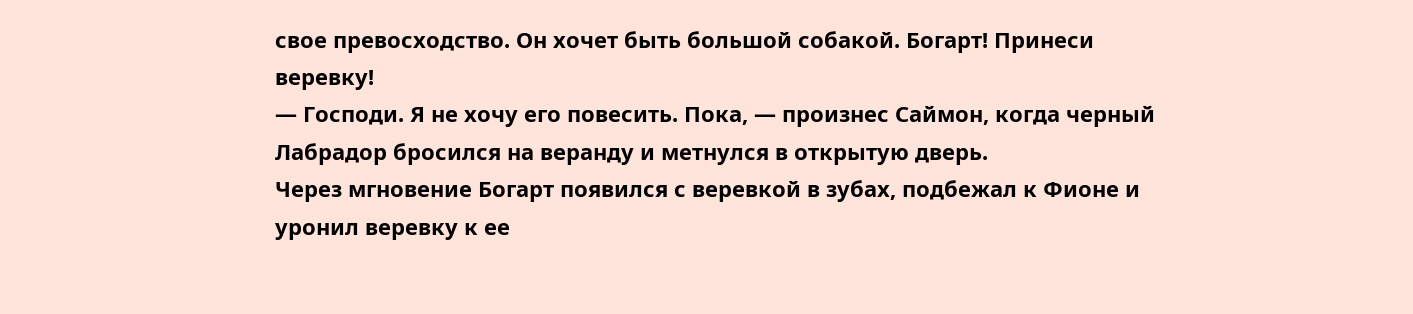свое превосходство. Он хочет быть большой собакой. Богарт! Принеси веревку!
— Господи. Я не хочу его повесить. Пока, — произнес Саймон, когда черный Лабрадор бросился на веранду и метнулся в открытую дверь.
Через мгновение Богарт появился с веревкой в зубах, подбежал к Фионе и уронил веревку к ее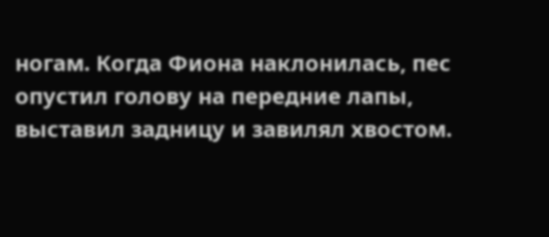ногам. Когда Фиона наклонилась, пес опустил голову на передние лапы, выставил задницу и завилял хвостом.